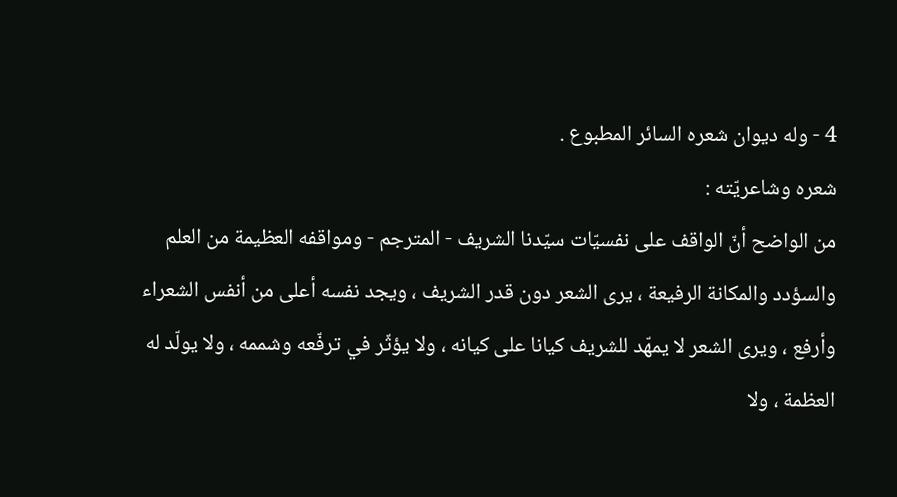4 - وله ديوان شعره السائر المطبوع .
شعره وشاعريّته :
من الواضح أنّ الواقف على نفسيّات سيّدنا الشريف - المترجم - ومواقفه العظيمة من العلم والسؤدد والمكانة الرفيعة ، يرى الشعر دون قدر الشريف ، ويجد نفسه أعلى من أنفس الشعراء وأرفع ، ويرى الشعر لا يمهّد للشريف كيانا على كيانه ، ولا يؤثّر في ترفّعه وشممه ، ولا يولّد له العظمة ، ولا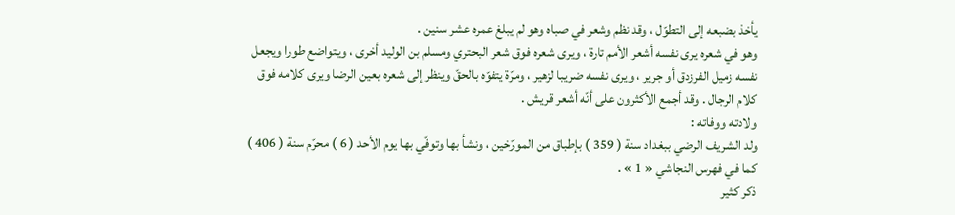يأخذ بضبعه إلى التطوّل ، وقد نظم وشعر في صباه وهو لم يبلغ عمره عشر سنين .
وهو في شعره يرى نفسه أشعر الأمم تارة ، ويرى شعره فوق شعر البحتري ومسلم بن الوليد أخرى ، ويتواضع طورا ويجعل نفسه زميل الفرزدق أو جرير ، ويرى نفسه ضريبا لزهير ، ومرّة يتفوّه بالحقّ وينظر إلى شعره بعين الرضا ويرى كلامه فوق كلام الرجال . وقد أجمع الأكثرون على أنّه أشعر قريش .
ولادته ووفاته :
ولد الشريف الرضي ببغداد سنة ( 359 ) بإطباق من المورّخين ، ونشأ بها وتوفّي بها يوم الأحد ( 6 ) محرّم سنة ( 406 ) كما في فهرس النجاشي « 1 » .
ذكر كثير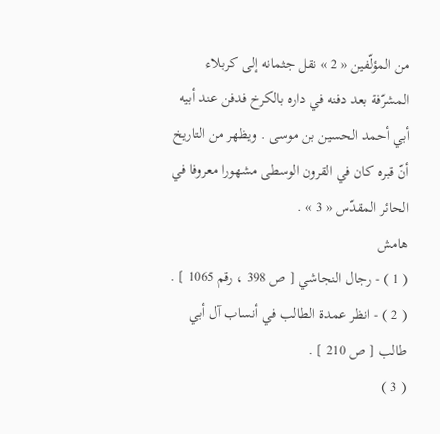من المؤلّفين « 2 » نقل جثمانه إلى كربلاء المشرّفة بعد دفنه في داره بالكرخ فدفن عند أبيه أبي أحمد الحسين بن موسى . ويظهر من التاريخ أنّ قبره كان في القرون الوسطى مشهورا معروفا في الحائر المقدّس « 3 » .
هامش
( 1 ) - رجال النجاشي [ ص 398 ، رقم 1065 ] .
( 2 ) - انظر عمدة الطالب في أنساب آل أبي طالب [ ص 210 ] .
( 3 )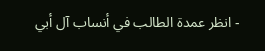- انظر عمدة الطالب في أنساب آل أبي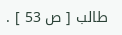طالب [ ص 53 ] .